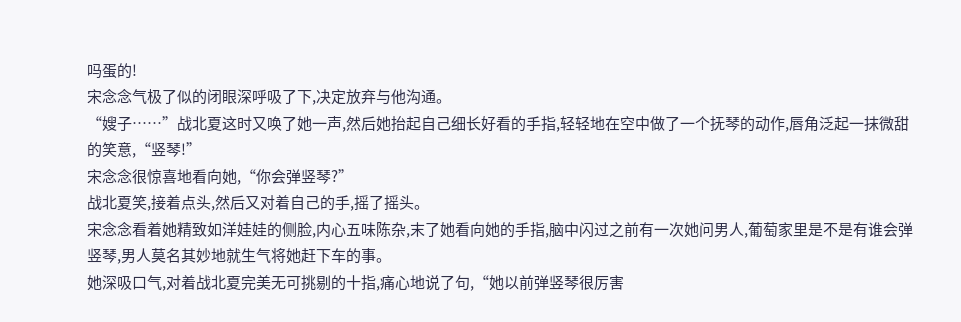吗蛋的!
宋念念气极了似的闭眼深呼吸了下,决定放弃与他沟通。
“嫂子……”战北夏这时又唤了她一声,然后她抬起自己细长好看的手指,轻轻地在空中做了一个抚琴的动作,唇角泛起一抹微甜的笑意,“竖琴!”
宋念念很惊喜地看向她,“你会弹竖琴?”
战北夏笑,接着点头,然后又对着自己的手,摇了摇头。
宋念念看着她精致如洋娃娃的侧脸,内心五味陈杂,末了她看向她的手指,脑中闪过之前有一次她问男人,葡萄家里是不是有谁会弹竖琴,男人莫名其妙地就生气将她赶下车的事。
她深吸口气,对着战北夏完美无可挑剔的十指,痛心地说了句,“她以前弹竖琴很厉害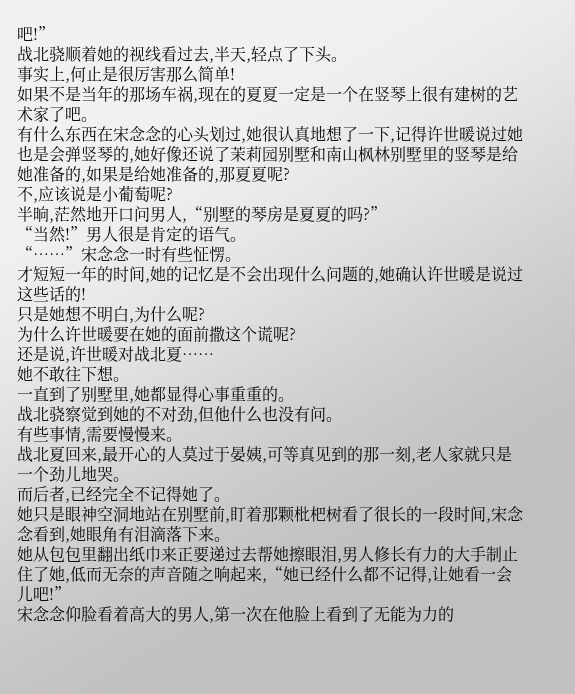吧!”
战北骁顺着她的视线看过去,半天,轻点了下头。
事实上,何止是很厉害那么简单!
如果不是当年的那场车祸,现在的夏夏一定是一个在竖琴上很有建树的艺术家了吧。
有什么东西在宋念念的心头划过,她很认真地想了一下,记得许世暖说过她也是会弹竖琴的,她好像还说了茉莉园别墅和南山枫林别墅里的竖琴是给她准备的,如果是给她准备的,那夏夏呢?
不,应该说是小葡萄呢?
半晌,茫然地开口问男人,“别墅的琴房是夏夏的吗?”
“当然!”男人很是肯定的语气。
“……”宋念念一时有些怔愣。
才短短一年的时间,她的记忆是不会出现什么问题的,她确认许世暖是说过这些话的!
只是她想不明白,为什么呢?
为什么许世暖要在她的面前撒这个谎呢?
还是说,许世暖对战北夏……
她不敢往下想。
一直到了别墅里,她都显得心事重重的。
战北骁察觉到她的不对劲,但他什么也没有问。
有些事情,需要慢慢来。
战北夏回来,最开心的人莫过于晏姨,可等真见到的那一刻,老人家就只是一个劲儿地哭。
而后者,已经完全不记得她了。
她只是眼神空洞地站在别墅前,盯着那颗枇杷树看了很长的一段时间,宋念念看到,她眼角有泪滴落下来。
她从包包里翻出纸巾来正要递过去帮她擦眼泪,男人修长有力的大手制止住了她,低而无奈的声音随之响起来,“她已经什么都不记得,让她看一会儿吧!”
宋念念仰脸看着高大的男人,第一次在他脸上看到了无能为力的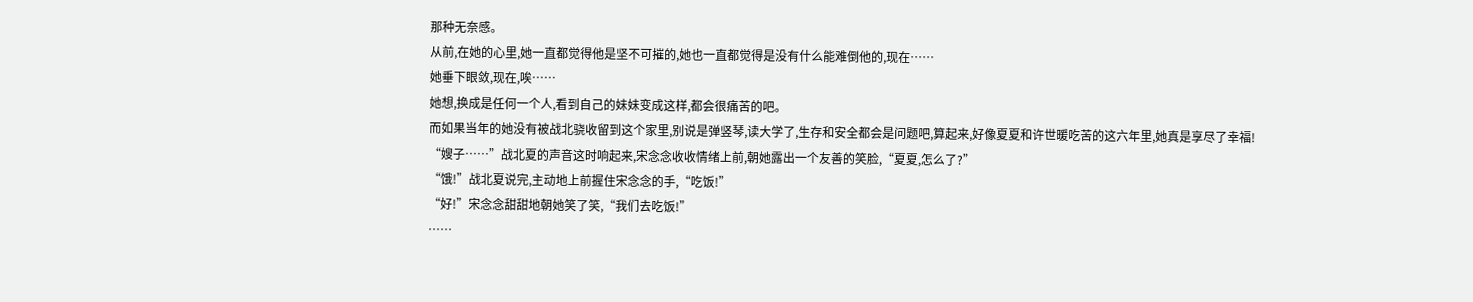那种无奈感。
从前,在她的心里,她一直都觉得他是坚不可摧的,她也一直都觉得是没有什么能难倒他的,现在……
她垂下眼敛,现在,唉……
她想,换成是任何一个人,看到自己的妹妹变成这样,都会很痛苦的吧。
而如果当年的她没有被战北骁收留到这个家里,别说是弹竖琴,读大学了,生存和安全都会是问题吧,算起来,好像夏夏和许世暖吃苦的这六年里,她真是享尽了幸福!
“嫂子……”战北夏的声音这时响起来,宋念念收收情绪上前,朝她露出一个友善的笑脸,“夏夏,怎么了?”
“饿!”战北夏说完,主动地上前握住宋念念的手,“吃饭!”
“好!”宋念念甜甜地朝她笑了笑,“我们去吃饭!”
……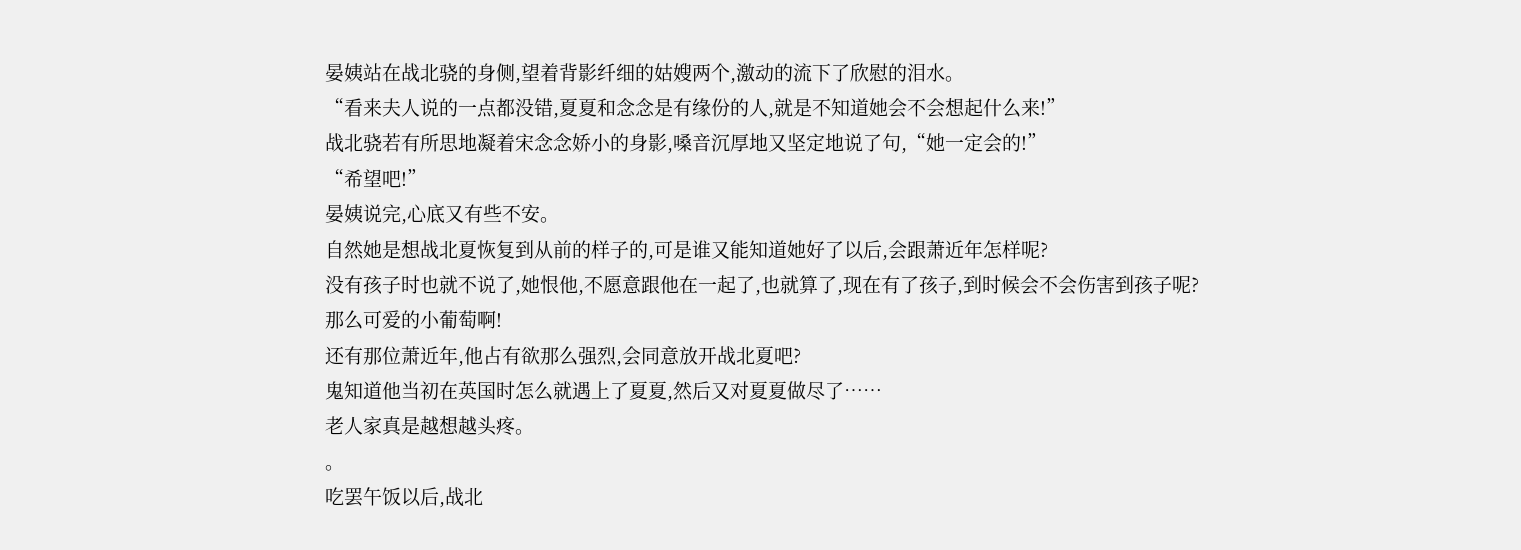晏姨站在战北骁的身侧,望着背影纤细的姑嫂两个,激动的流下了欣慰的泪水。
“看来夫人说的一点都没错,夏夏和念念是有缘份的人,就是不知道她会不会想起什么来!”
战北骁若有所思地凝着宋念念娇小的身影,嗓音沉厚地又坚定地说了句,“她一定会的!”
“希望吧!”
晏姨说完,心底又有些不安。
自然她是想战北夏恢复到从前的样子的,可是谁又能知道她好了以后,会跟萧近年怎样呢?
没有孩子时也就不说了,她恨他,不愿意跟他在一起了,也就算了,现在有了孩子,到时候会不会伤害到孩子呢?
那么可爱的小葡萄啊!
还有那位萧近年,他占有欲那么强烈,会同意放开战北夏吧?
鬼知道他当初在英国时怎么就遇上了夏夏,然后又对夏夏做尽了……
老人家真是越想越头疼。
。
吃罢午饭以后,战北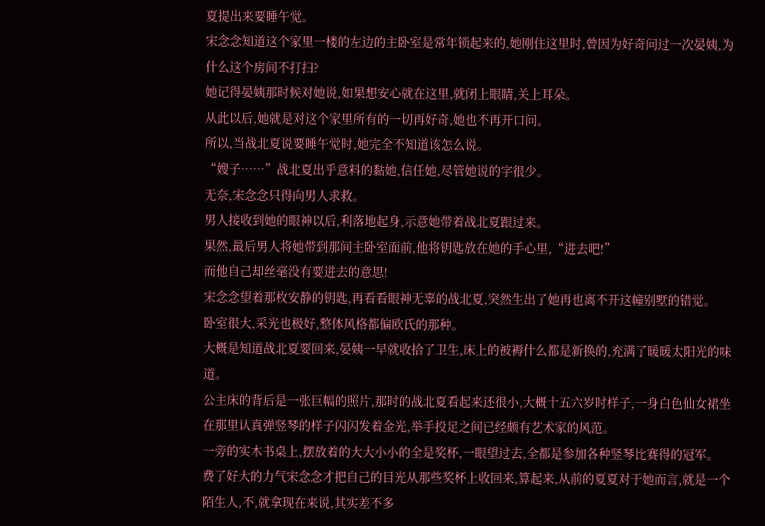夏提出来要睡午觉。
宋念念知道这个家里一楼的左边的主卧室是常年锁起来的,她刚住这里时,曾因为好奇问过一次晏姨,为什么这个房间不打扫?
她记得晏姨那时候对她说,如果想安心就在这里,就闭上眼睛,关上耳朵。
从此以后,她就是对这个家里所有的一切再好奇,她也不再开口问。
所以,当战北夏说要睡午觉时,她完全不知道该怎么说。
“嫂子……”战北夏出乎意料的黏她,信任她,尽管她说的字很少。
无奈,宋念念只得向男人求救。
男人接收到她的眼神以后,利落地起身,示意她带着战北夏跟过来。
果然,最后男人将她带到那间主卧室面前,他将钥匙放在她的手心里,“进去吧!”
而他自己却丝毫没有要进去的意思!
宋念念望着那枚安静的钥匙,再看看眼神无辜的战北夏,突然生出了她再也离不开这幢别墅的错觉。
卧室很大,采光也极好,整体风格都偏欧氏的那种。
大概是知道战北夏要回来,晏姨一早就收拾了卫生,床上的被褥什么都是新换的,充满了暖暖太阳光的味道。
公主床的背后是一张巨幅的照片,那时的战北夏看起来还很小,大概十五六岁时样子,一身白色仙女裙坐在那里认真弹竖琴的样子闪闪发着金光,举手投足之间已经颇有艺术家的风范。
一旁的实木书桌上,摆放着的大大小小的全是奖杯,一眼望过去,全都是参加各种竖琴比赛得的冠军。
费了好大的力气宋念念才把自己的目光从那些奖杯上收回来,算起来,从前的夏夏对于她而言,就是一个陌生人,不,就拿现在来说,其实差不多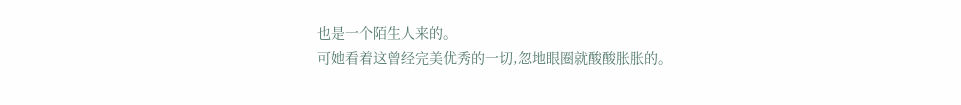也是一个陌生人来的。
可她看着这曾经完美优秀的一切,忽地眼圈就酸酸胀胀的。